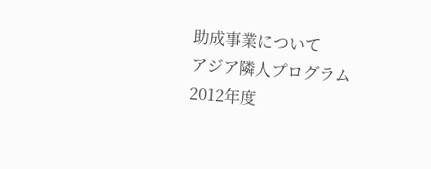助成事業について
アジア隣人プログラム
2012年度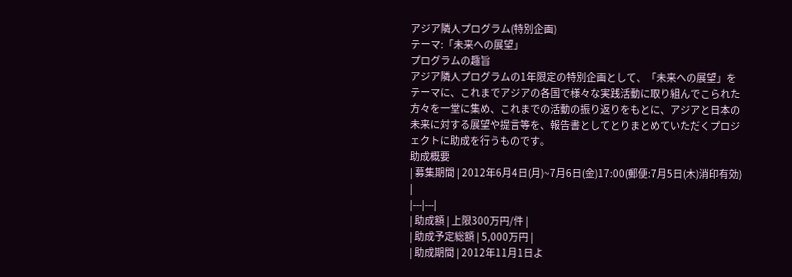アジア隣人プログラム(特別企画)
テーマ:「未来への展望」
プログラムの趣旨
アジア隣人プログラムの1年限定の特別企画として、「未来への展望」をテーマに、これまでアジアの各国で様々な実践活動に取り組んでこられた方々を一堂に集め、これまでの活動の振り返りをもとに、アジアと日本の未来に対する展望や提言等を、報告書としてとりまとめていただくプロジェクトに助成を行うものです。
助成概要
| 募集期間 | 2012年6月4日(月)~7月6日(金)17:00(郵便:7月5日(木)消印有効) |
|---|---|
| 助成額 | 上限300万円/件 |
| 助成予定総額 | 5,000万円 |
| 助成期間 | 2012年11月1日よ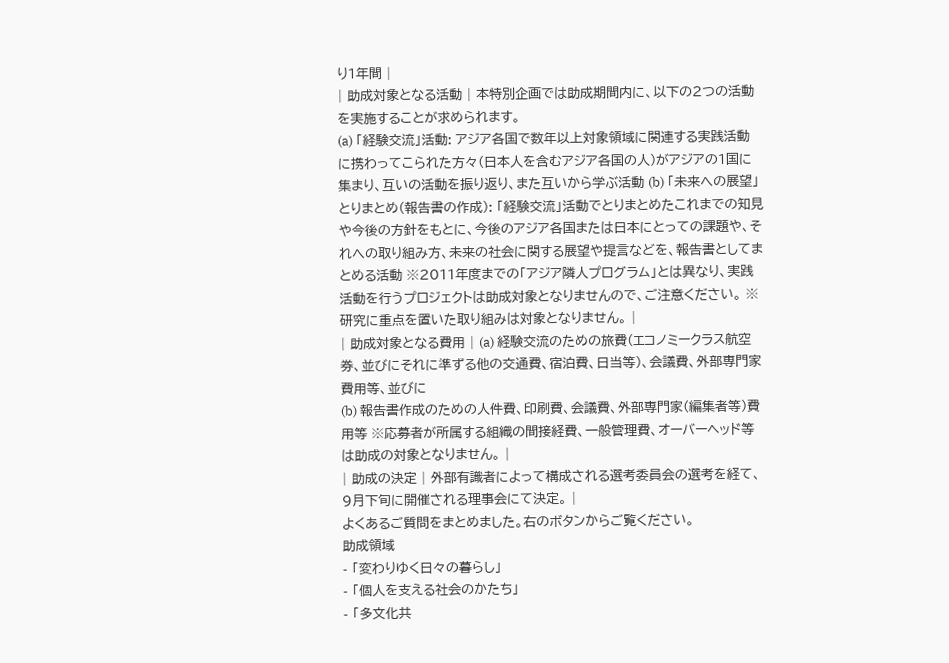り1年間 |
| 助成対象となる活動 | 本特別企画では助成期間内に、以下の2つの活動を実施することが求められます。
(a) 「経験交流」活動: アジア各国で数年以上対象領域に関連する実践活動に携わってこられた方々(日本人を含むアジア各国の人)がアジアの1国に集まり、互いの活動を振り返り、また互いから学ぶ活動 (b) 「未来への展望」とりまとめ(報告書の作成): 「経験交流」活動でとりまとめたこれまでの知見や今後の方針をもとに、今後のアジア各国または日本にとっての課題や、それへの取り組み方、未来の社会に関する展望や提言などを、報告書としてまとめる活動 ※2011年度までの「アジア隣人プログラム」とは異なり、実践活動を行うプロジェクトは助成対象となりませんので、ご注意ください。 ※研究に重点を置いた取り組みは対象となりません。 |
| 助成対象となる費用 | (a) 経験交流のための旅費(エコノミークラス航空券、並びにそれに準ずる他の交通費、宿泊費、日当等)、会議費、外部専門家費用等、並びに
(b) 報告書作成のための人件費、印刷費、会議費、外部専門家(編集者等)費用等 ※応募者が所属する組織の間接経費、一般管理費、オーバーヘッド等は助成の対象となりません。 |
| 助成の決定 | 外部有識者によって構成される選考委員会の選考を経て、9月下旬に開催される理事会にて決定。 |
よくあるご質問をまとめました。右のボタンからご覧ください。
助成領域
- 「変わりゆく日々の暮らし」
- 「個人を支える社会のかたち」
- 「多文化共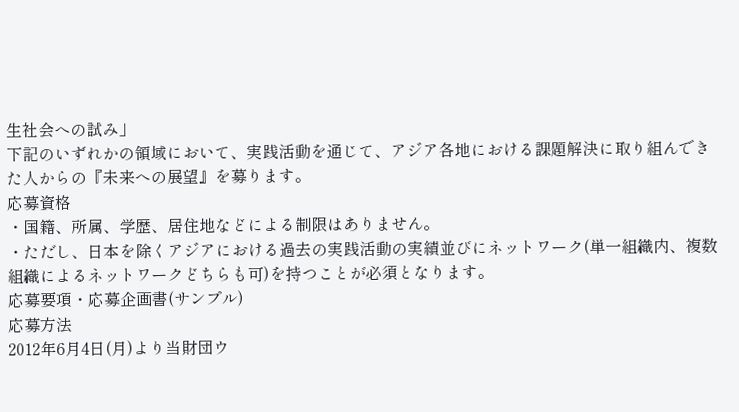生社会への試み」
下記のいずれかの領域において、実践活動を通じて、アジア各地における課題解決に取り組んできた人からの『未来への展望』を募ります。
応募資格
・国籍、所属、学歴、居住地などによる制限はありません。
・ただし、日本を除くアジアにおける過去の実践活動の実績並びにネットワーク(単一組織内、複数組織によるネットワークどちらも可)を持つことが必須となります。
応募要項・応募企画書(サンプル)
応募方法
2012年6月4日(月)より当財団ウ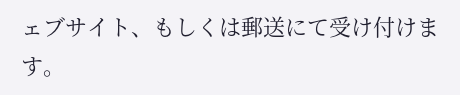ェブサイト、もしくは郵送にて受け付けます。